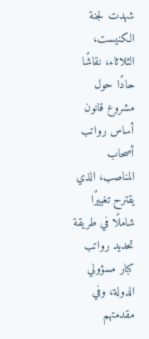شهدت لجنة الكنيست، الثلاثاء، نقاشًا حادًا حول مشروع قانون أساس رواتب أصحاب المناصب، الذي يقترح تغييرًا شاملًا في طريقة تحديد رواتب كبار مسؤولي الدولة، وفي مقدمتهم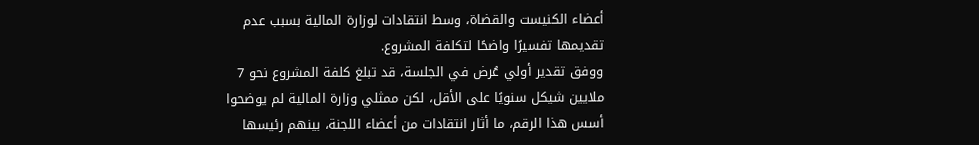أعضاء الكنيست والقضاة، وسط انتقادات لوزارة المالية بسبب عدم تقديمها تفسيرًا واضحًا لتكلفة المشروع.
ووفق تقدير أولي عُرض في الجلسة، قد تبلغ كلفة المشروع نحو 7 ملايين شيكل سنويًا على الأقل، لكن ممثلي وزارة المالية لم يوضحوا أسس هذا الرقم، ما أثار انتقادات من أعضاء اللجنة، بينهم رئيسها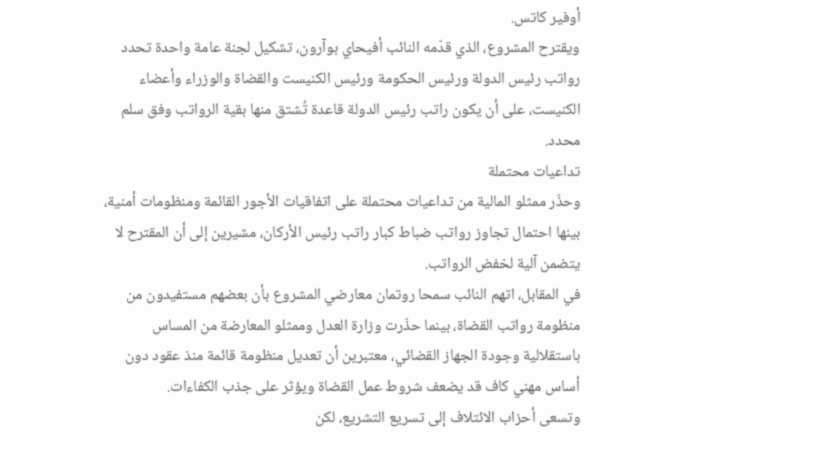أوفير كاتس.
ويقترح المشروع، الذي قدّمه النائب أفيحاي بوآرون، تشكيل لجنة عامة واحدة تحدد رواتب رئيس الدولة ورئيس الحكومة ورئيس الكنيست والقضاة والوزراء وأعضاء الكنيست، على أن يكون راتب رئيس الدولة قاعدة تُشتق منها بقية الرواتب وفق سلم محدد.
تداعيات محتملة
وحذّر ممثلو المالية من تداعيات محتملة على اتفاقيات الأجور القائمة ومنظومات أمنية، بينها احتمال تجاوز رواتب ضباط كبار راتب رئيس الأركان، مشيرين إلى أن المقترح لا يتضمن آلية لخفض الرواتب.
في المقابل، اتهم النائب سمحا روتمان معارضي المشروع بأن بعضهم مستفيدون من منظومة رواتب القضاة، بينما حذّرت وزارة العدل وممثلو المعارضة من المساس باستقلالية وجودة الجهاز القضائي، معتبرين أن تعديل منظومة قائمة منذ عقود دون أساس مهني كاف قد يضعف شروط عمل القضاة ويؤثر على جذب الكفاءات.
وتسعى أحزاب الائتلاف إلى تسريع التشريع، لكن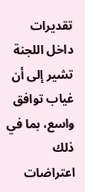تقديرات داخل اللجنة تشير إلى أن غياب توافق واسع، بما في ذلك اعتراضات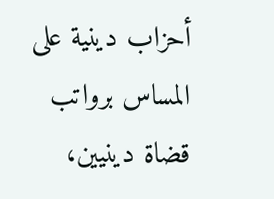أحزاب دينية على المساس برواتب قضاة دينيين،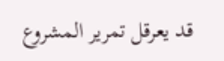قد يعرقل تمرير المشروع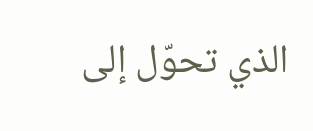الذي تحوّل إلى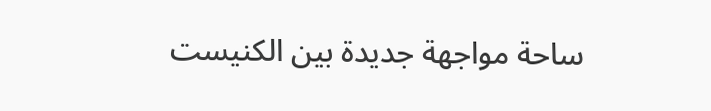ساحة مواجهة جديدة بين الكنيست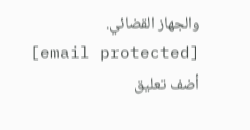والجهاز القضائي.
[email protected]
أضف تعليق